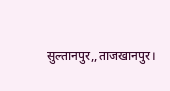सुल्तानपुर,,ताजखानपुर।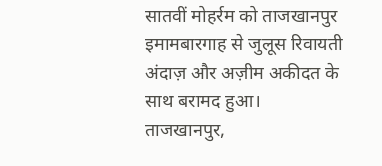सातवीं मोहर्रम को ताजखानपुर इमामबारगाह से जुलूस रिवायती अंदाज़ और अज़ीम अकीदत के साथ बरामद हुआ। ताजखानपुर,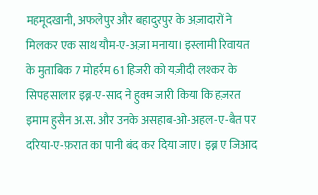महमूदखानी, अफलेपुर और बहादुरपुर के अज़ादारों ने मिलकर एक साथ यौम-ए-अज़ा मनाया। इस्लामी रिवायत के मुताबिक 7 मोहर्रम 61 हिजरी को यज़ीदी लश्कर के सिपहसालार इब्न-ए-साद ने हुक्म जारी किया कि हज़रत इमाम हुसैन अ.स. और उनके असहाब-ओ-अहल-ए-बैत पर दरिया-ए-फ़रात का पानी बंद कर दिया जाए। इब्न ए जिआद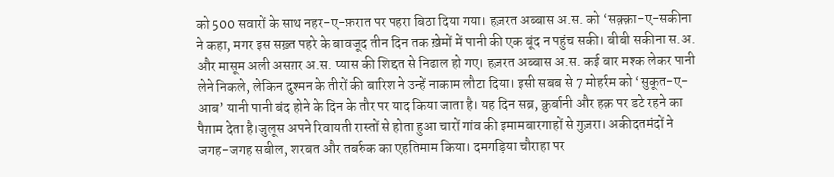को 500 सवारों के साथ नहर-ए-फ़रात पर पहरा बिठा दिया गया। हज़रत अब्बास अ.स. को ‘सक़्क़ा-ए-सकीना ने कहा, मगर इस सख़्त पहरे के बावजूद तीन दिन तक ख़ेमों में पानी की एक बूंद न पहुंच सकी। बीबी सकीना स.अ. और मासूम अली असग़र अ.स. प्यास की शिद्दत से निढाल हो गए। हज़रत अब्बास अ.स. कई बार मश्क लेकर पानी लेने निकले, लेकिन दुश्मन के तीरों की बारिश ने उन्हें नाकाम लौटा दिया। इसी सबब से 7 मोहर्रम को ‘सुकूत-ए-आब’ यानी पानी बंद होने के दिन के तौर पर याद किया जाता है। यह दिन सब्र, क़ुर्बानी और हक़ पर डटे रहने का पैग़ाम देता है।जुलूस अपने रिवायती रास्तों से होता हुआ चारों गांव की इमामबारगाहों से गुज़रा। अकीदतमंदों ने जगह-जगह सबील, शरबत और तबर्रुक का एहतिमाम किया। दमगड़िया चौराहा पर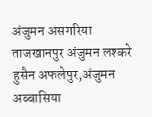अंजुमन असगरिया ताजखानपुर अंजुमन लश्करे हुसैन अफलेपुर,अंजुमन अब्बासिया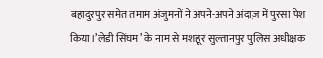बहादुरपुर समेत तमाम अंजुमनों ने अपने-अपने अंदाज़ में पुरसा पेश किया।’लेडी सिंघम’ के नाम से मशहूर सुल्तानपुर पुलिस अधीक्षक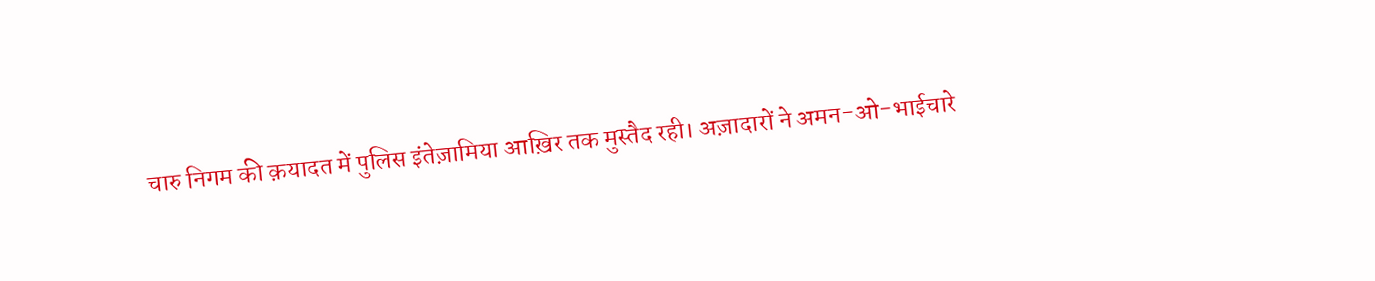चारु निगम की क़यादत में पुलिस इंतेज़ामिया आख़िर तक मुस्तैद रही। अज़ादारों ने अमन-ओ-भाईचारे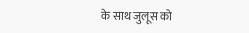के साथ जुलूस को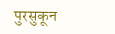पुरसुकून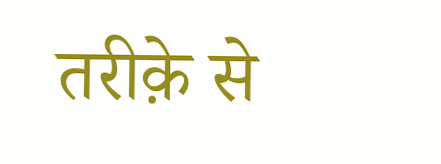तरीक़े से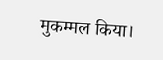मुकम्मल किया।